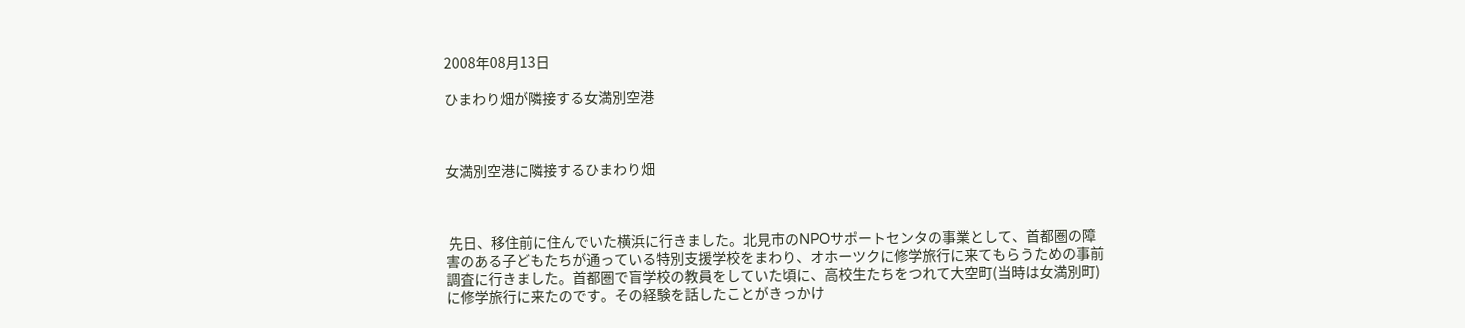2008年08月13日

ひまわり畑が隣接する女満別空港



女満別空港に隣接するひまわり畑



 先日、移住前に住んでいた横浜に行きました。北見市のNPOサポートセンタの事業として、首都圏の障害のある子どもたちが通っている特別支援学校をまわり、オホーツクに修学旅行に来てもらうための事前調査に行きました。首都圏で盲学校の教員をしていた頃に、高校生たちをつれて大空町(当時は女満別町)に修学旅行に来たのです。その経験を話したことがきっかけ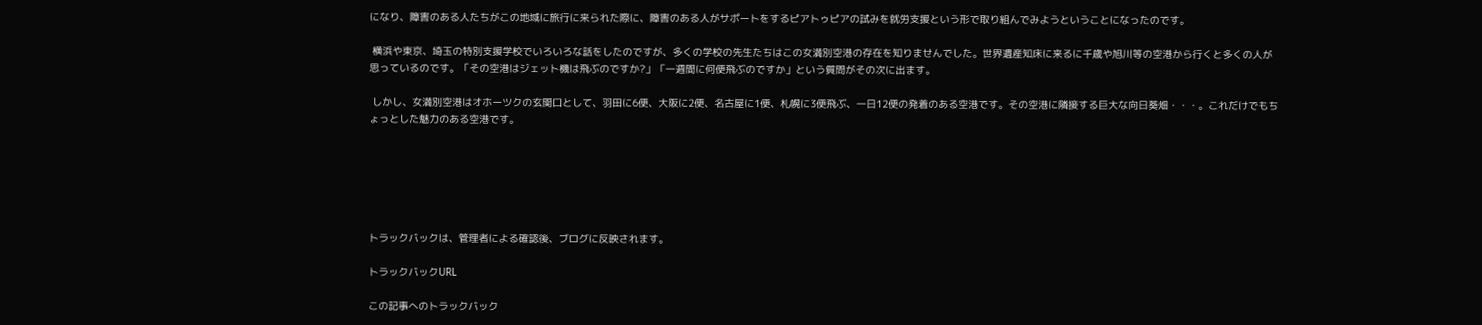になり、障害のある人たちがこの地域に旅行に来られた際に、障害のある人がサポートをするピアトゥピアの試みを就労支援という形で取り組んでみようということになったのです。

 横浜や東京、埼玉の特別支援学校でいろいろな話をしたのですが、多くの学校の先生たちはこの女満別空港の存在を知りませんでした。世界遺産知床に来るに千歳や旭川等の空港から行くと多くの人が思っているのです。「その空港はジェット機は飛ぶのですか?」「一週間に何便飛ぶのですか」という質問がその次に出ます。

 しかし、女満別空港はオホーツクの玄関口として、羽田に6便、大阪に2便、名古屋に1便、札幌に3便飛ぶ、一日12便の発着のある空港です。その空港に隣接する巨大な向日葵畑・・・。これだけでもちょっとした魅力のある空港です。






トラックバックは、管理者による確認後、ブログに反映されます。

トラックバックURL

この記事へのトラックバック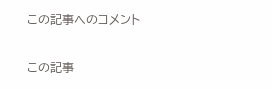この記事へのコメント

この記事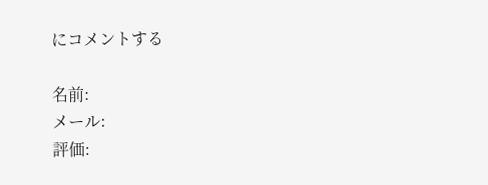にコメントする

名前:
メール:
評価: